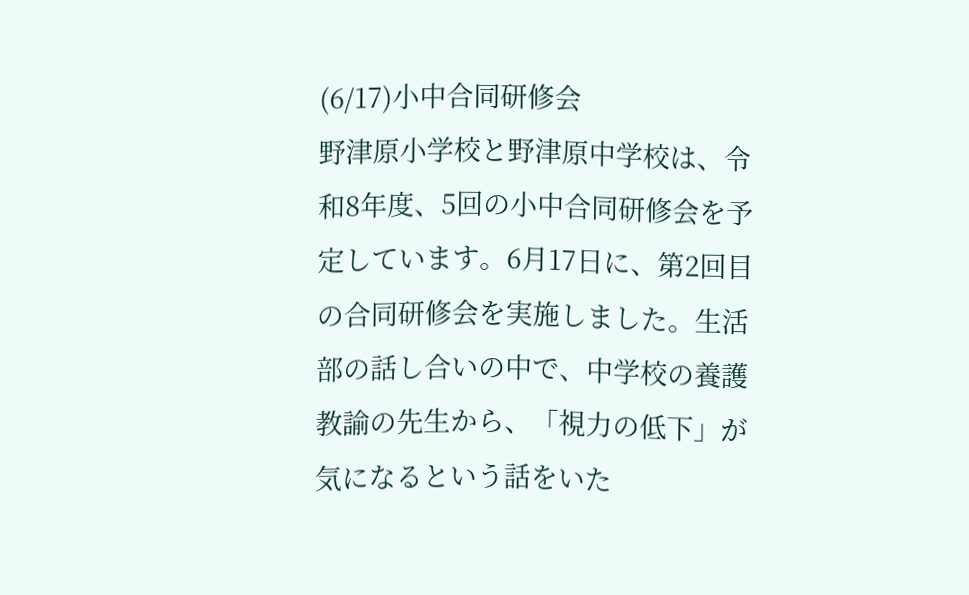(6/17)小中合同研修会
野津原小学校と野津原中学校は、令和8年度、5回の小中合同研修会を予定しています。6月17日に、第2回目の合同研修会を実施しました。生活部の話し合いの中で、中学校の養護教諭の先生から、「視力の低下」が気になるという話をいた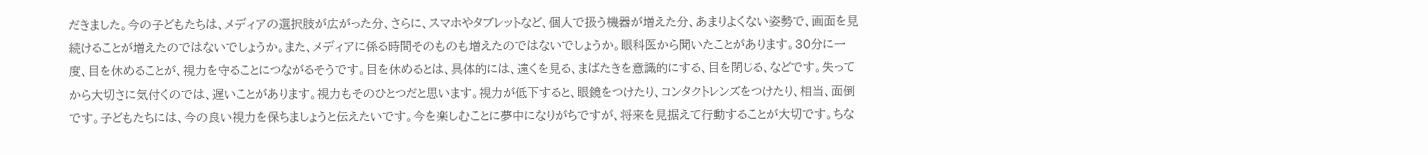だきました。今の子どもたちは、メディアの選択肢が広がった分、さらに、スマホやタブレットなど、個人で扱う機器が増えた分、あまりよくない姿勢で、画面を見続けることが増えたのではないでしょうか。また、メディアに係る時間そのものも増えたのではないでしょうか。眼科医から聞いたことがあります。30分に一度、目を休めることが、視力を守ることにつながるそうです。目を休めるとは、具体的には、遠くを見る、まばたきを意識的にする、目を閉じる、などです。失ってから大切さに気付くのでは、遅いことがあります。視力もそのひとつだと思います。視力が低下すると、眼鏡をつけたり、コンタクトレンズをつけたり、相当、面倒です。子どもたちには、今の良い視力を保ちましょうと伝えたいです。今を楽しむことに夢中になりがちですが、将来を見据えて行動することが大切です。ちな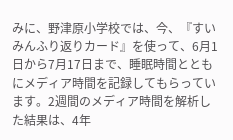みに、野津原小学校では、今、『すいみんふり返りカード』を使って、6月1日から7月17日まで、睡眠時間とともにメディア時間を記録してもらっています。2週間のメディア時間を解析した結果は、4年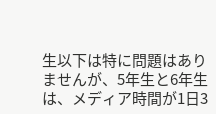生以下は特に問題はありませんが、5年生と6年生は、メディア時間が1日3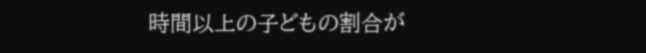時間以上の子どもの割合が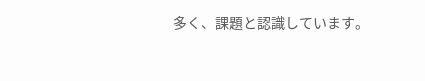多く、課題と認識しています。